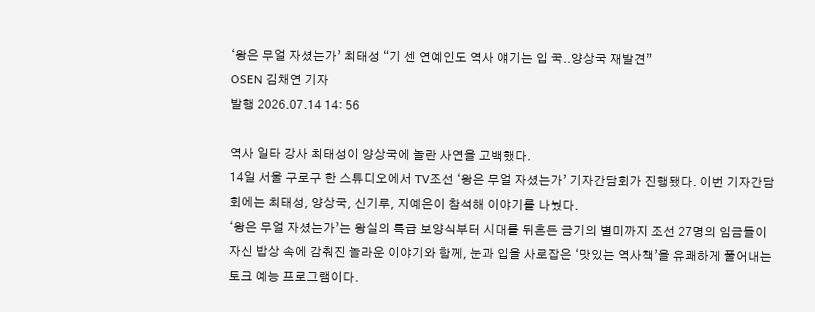‘왕은 무얼 자셨는가’ 최태성 “기 센 연예인도 역사 얘기는 입 꾹..양상국 재발견”
OSEN 김채연 기자
발행 2026.07.14 14: 56

역사 일타 강사 최태성이 양상국에 놀란 사연을 고백했다.
14일 서울 구로구 한 스튜디오에서 TV조선 ‘왕은 무얼 자셨는가’ 기자간담회가 진행됐다. 이번 기자간담회에는 최태성, 양상국, 신기루, 지예은이 참석해 이야기를 나눴다.
‘왕은 무얼 자셨는가’는 왕실의 특급 보양식부터 시대를 뒤흔든 금기의 별미까지 조선 27명의 임금들이 자신 밥상 속에 감춰진 놀라운 이야기와 함께, 눈과 입을 사로잡은 ‘맛있는 역사책’을 유쾌하게 풀어내는 토크 예능 프로그램이다.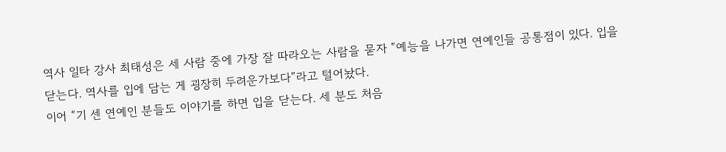역사 일타 강사 최태성은 세 사람 중에 가장 잘 따라오는 사람을 묻자 “예능을 나가면 연예인들 공통점이 있다. 입을 닫는다. 역사를 입에 담는 게 굉장히 두려운가보다”라고 털어놨다.
이어 “기 센 연예인 분들도 이야기를 하면 입을 닫는다. 세 분도 처음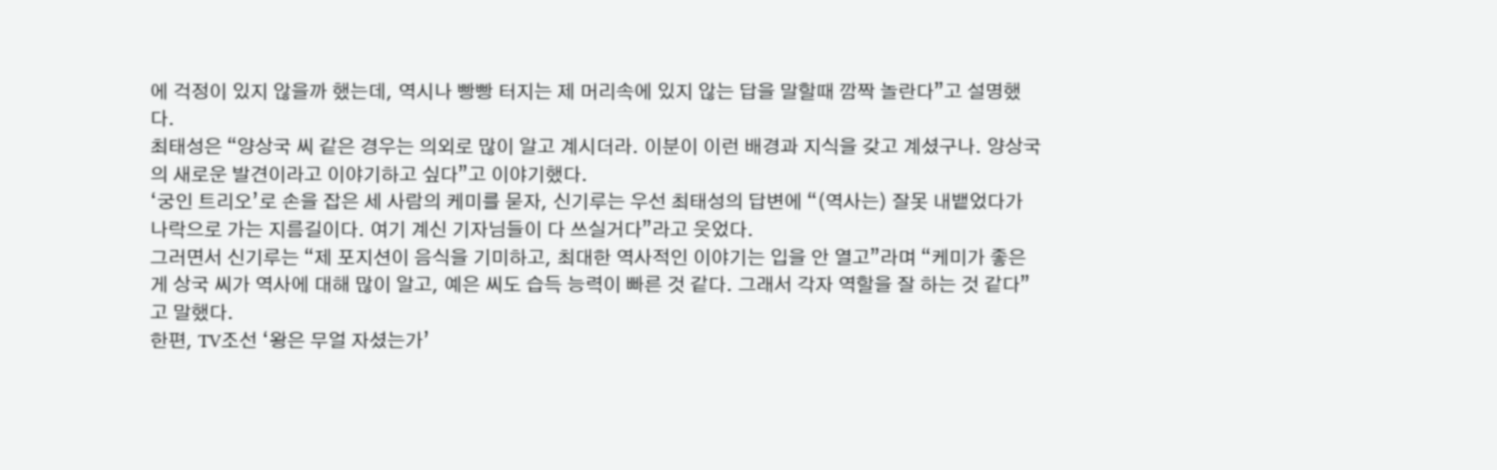에 걱정이 있지 않을까 했는데, 역시나 빵빵 터지는 제 머리속에 있지 않는 답을 말할때 깜짝 놀란다”고 설명했다.
최태성은 “양상국 씨 같은 경우는 의외로 많이 알고 계시더라. 이분이 이런 배경과 지식을 갖고 계셨구나. 양상국의 새로운 발견이라고 이야기하고 싶다”고 이야기했다.
‘궁인 트리오’로 손을 잡은 세 사람의 케미를 묻자, 신기루는 우선 최태성의 답변에 “(역사는) 잘못 내뱉었다가 나락으로 가는 지름길이다. 여기 계신 기자님들이 다 쓰실거다”라고 웃었다.
그러면서 신기루는 “제 포지션이 음식을 기미하고, 최대한 역사적인 이야기는 입을 안 열고”라며 “케미가 좋은 게 상국 씨가 역사에 대해 많이 알고, 예은 씨도 습득 능력이 빠른 것 같다. 그래서 각자 역할을 잘 하는 것 같다”고 말했다.
한편, TV조선 ‘왕은 무얼 자셨는가’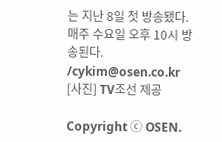는 지난 8일 첫 방송됐다. 매주 수요일 오후 10시 방송된다. /cykim@osen.co.kr
[사진] TV조선 제공

Copyright ⓒ OSEN.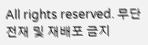All rights reserved. 무단 전재 및 재배포 금지